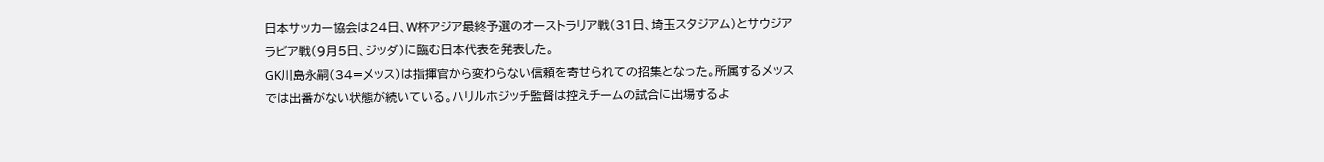日本サッカー協会は24日、W杯アジア最終予選のオーストラリア戦(31日、埼玉スタジアム)とサウジアラビア戦(9月5日、ジッダ)に臨む日本代表を発表した。
GK川島永嗣(34=メッス)は指揮官から変わらない信頼を寄せられての招集となった。所属するメッスでは出番がない状態が続いている。ハリルホジッチ監督は控えチームの試合に出場するよ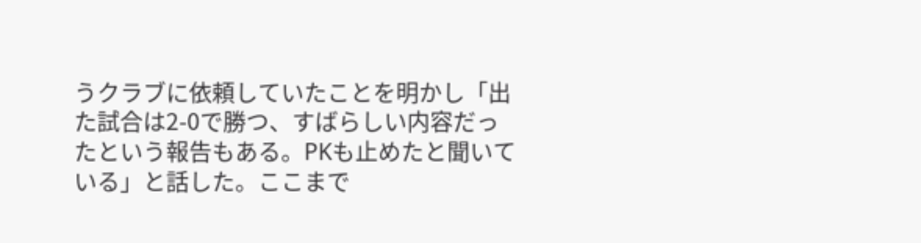うクラブに依頼していたことを明かし「出た試合は2-0で勝つ、すばらしい内容だったという報告もある。PKも止めたと聞いている」と話した。ここまで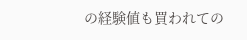の経験値も買われての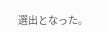選出となった。